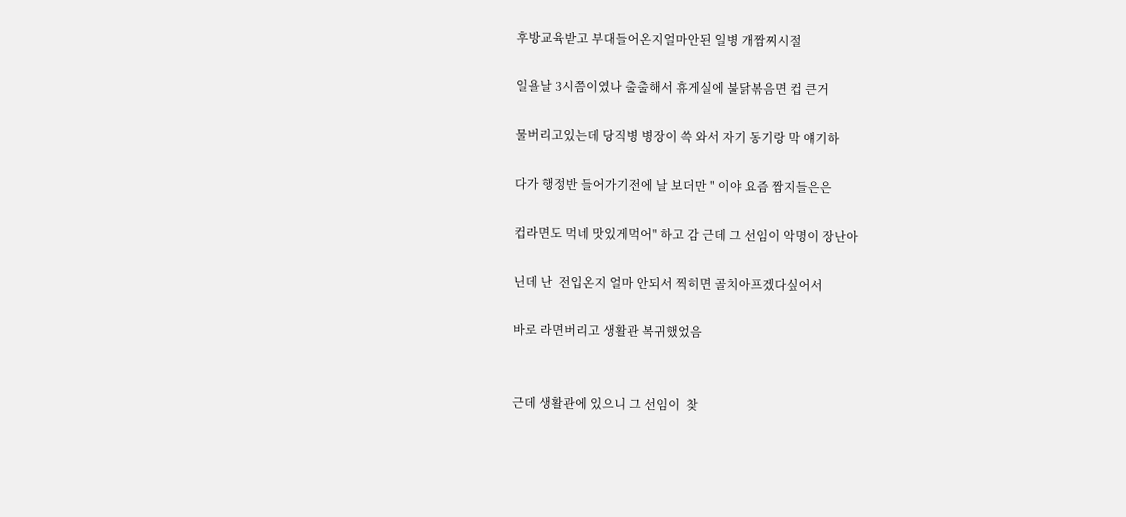후방교육받고 부대들어온지얼마안된 일병 개짬찌시절

일욜날 3시쯤이였나 출출해서 휴게실에 불닭볶음면 컵 큰거

물버리고있는데 당직병 병장이 쓱 와서 자기 동기랑 막 얘기하

다가 행정반 들어가기전에 날 보더만 " 이야 요즘 짬지들은은

컵라면도 먹네 맛있게먹어" 하고 감 근데 그 선임이 악명이 장난아

닌데 난  전입온지 얼마 안되서 찍히면 골치아프겠다싶어서

바로 라면버리고 생활관 복귀했었음


근데 생활관에 있으니 그 선임이  찾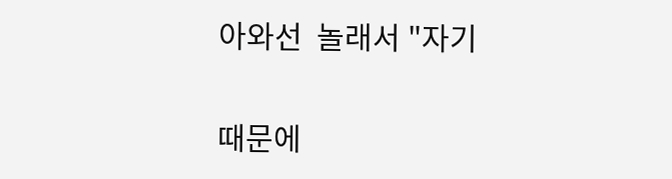아와선  놀래서 "자기

때문에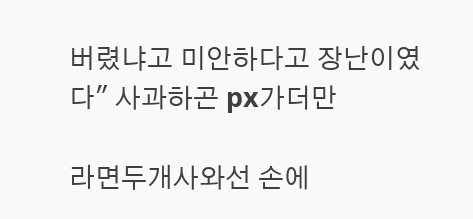버렸냐고 미안하다고 장난이였다" 사과하곤 px가더만

라면두개사와선 손에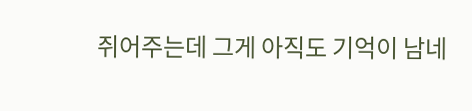쥐어주는데 그게 아직도 기억이 남네